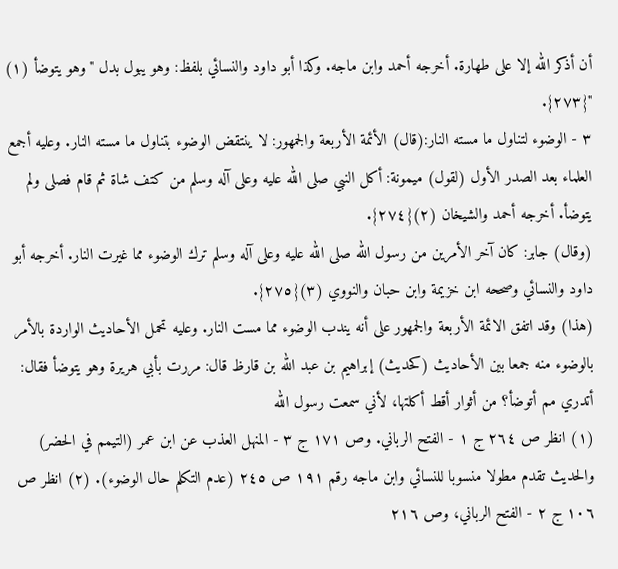أن أذكر الله إلا على طهارة. أخرجه أحمد وابن ماجه. وكذا أبو داود والنسائي بلفظ: وهو يبول بدل "وهو يتوضأ (١) "{٢٧٣}.
٣ - الوضوء لتناول ما مسته النار:(قال) الأئمة الأربعة والجمهور: لا ينتقض الوضوء بتناول ما مسته النار. وعليه أجمع العلماء بعد الصدر الأول (لقول) ميمونة: أكل النبي صلى الله عليه وعلى آله وسلم من كتف شاة ثم قام فصلى ولم يتوضأ. أخرجه أحمد والشيخان (٢){٢٧٤}.
(وقال) جابر: كان آخر الأمرين من رسول الله صلى الله عليه وعلى آله وسلم ترك الوضوء مما غيرت النار. أخرجه أبو داود والنسائي وصححه ابن خزيمة وابن حبان والنووي (٣){٢٧٥}.
(هذا) وقد اتفق الائمة الأربعة والجمهور على أنه يندب الوضوء مما مست النار. وعليه تحمل الأحاديث الواردة بالأمر بالوضوء منه جمعا بين الأحاديث (كحديث) إبراهيم بن عبد الله بن قارظ قال: مررت بأبي هريرة وهو يتوضأ فقال: أتدري مم أتوضأ؟ من أثوار أقط أكلتها، لأني سمعت رسول الله
(١) انظر ص ٢٦٤ ج ١ - الفتح الرباني. وص ١٧١ ج ٣ - المنهل العذب عن ابن عمر (التيمم في الحضر) والحديث تقدم مطولا منسوبا للنسائي وابن ماجه رقم ١٩١ ص ٢٤٥ (عدم التكلم حال الوضوء). (٢) انظر ص ١٠٦ ج ٢ - الفتح الرباني، وص ٢١٦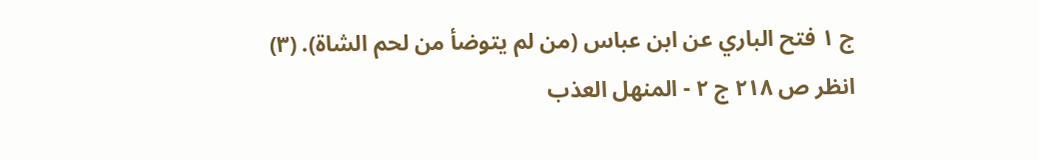ج ١ فتح الباري عن ابن عباس (من لم يتوضأ من لحم الشاة). (٣) انظر ص ٢١٨ ج ٢ - المنهل العذب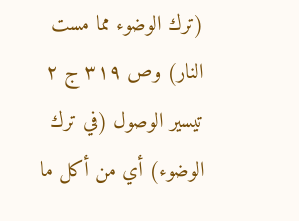(ترك الوضوء مما مست النار) وص ٣١٩ ج ٢ تيسير الوصول (في ترك الوضوء) أي من أكل ما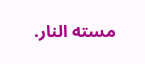مسته النار.